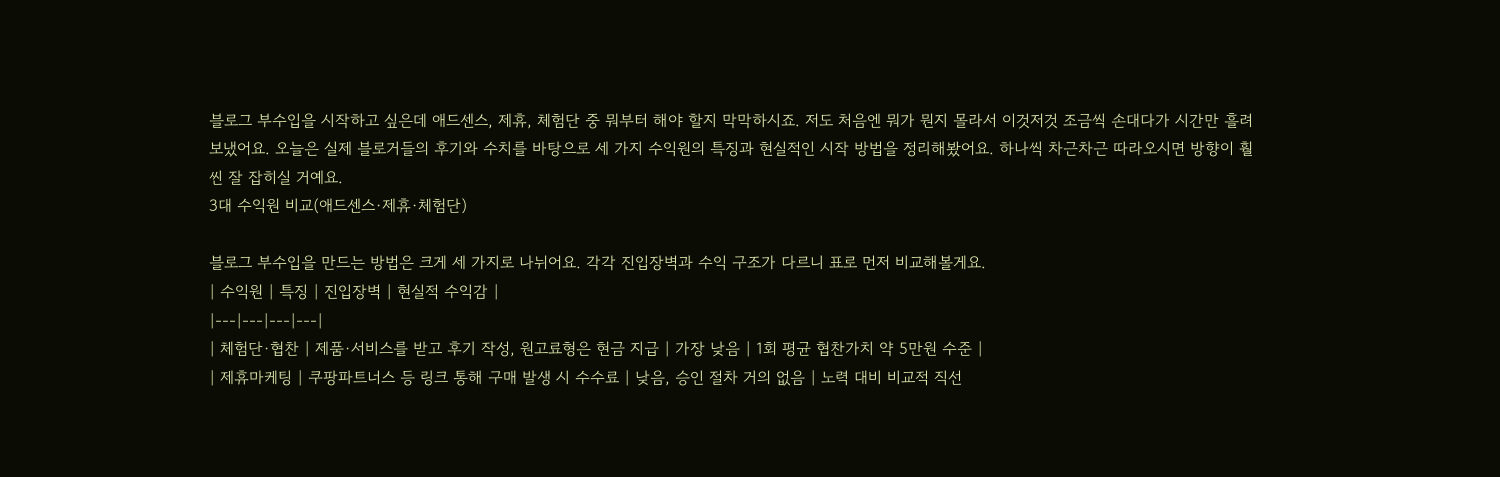블로그 부수입을 시작하고 싶은데 애드센스, 제휴, 체험단 중 뭐부터 해야 할지 막막하시죠. 저도 처음엔 뭐가 뭔지 몰라서 이것저것 조금씩 손대다가 시간만 흘려보냈어요. 오늘은 실제 블로거들의 후기와 수치를 바탕으로 세 가지 수익원의 특징과 현실적인 시작 방법을 정리해봤어요. 하나씩 차근차근 따라오시면 방향이 훨씬 잘 잡히실 거예요.
3대 수익원 비교(애드센스·제휴·체험단)

블로그 부수입을 만드는 방법은 크게 세 가지로 나뉘어요. 각각 진입장벽과 수익 구조가 다르니 표로 먼저 비교해볼게요.
| 수익원 | 특징 | 진입장벽 | 현실적 수익감 |
|---|---|---|---|
| 체험단·협찬 | 제품·서비스를 받고 후기 작성, 원고료형은 현금 지급 | 가장 낮음 | 1회 평균 협찬가치 약 5만원 수준 |
| 제휴마케팅 | 쿠팡파트너스 등 링크 통해 구매 발생 시 수수료 | 낮음, 승인 절차 거의 없음 | 노력 대비 비교적 직선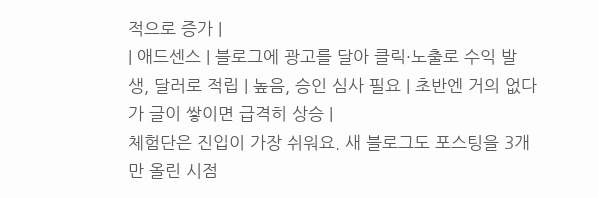적으로 증가 |
| 애드센스 | 블로그에 광고를 달아 클릭·노출로 수익 발생, 달러로 적립 | 높음, 승인 심사 필요 | 초반엔 거의 없다가 글이 쌓이면 급격히 상승 |
체험단은 진입이 가장 쉬워요. 새 블로그도 포스팅을 3개만 올린 시점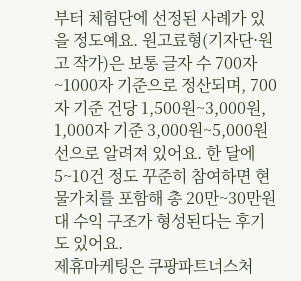부터 체험단에 선정된 사례가 있을 정도예요. 원고료형(기자단·원고 작가)은 보통 글자 수 700자~1000자 기준으로 정산되며, 700자 기준 건당 1,500원~3,000원, 1,000자 기준 3,000원~5,000원 선으로 알려져 있어요. 한 달에 5~10건 정도 꾸준히 참여하면 현물가치를 포함해 총 20만~30만원대 수익 구조가 형성된다는 후기도 있어요.
제휴마케팅은 쿠팡파트너스처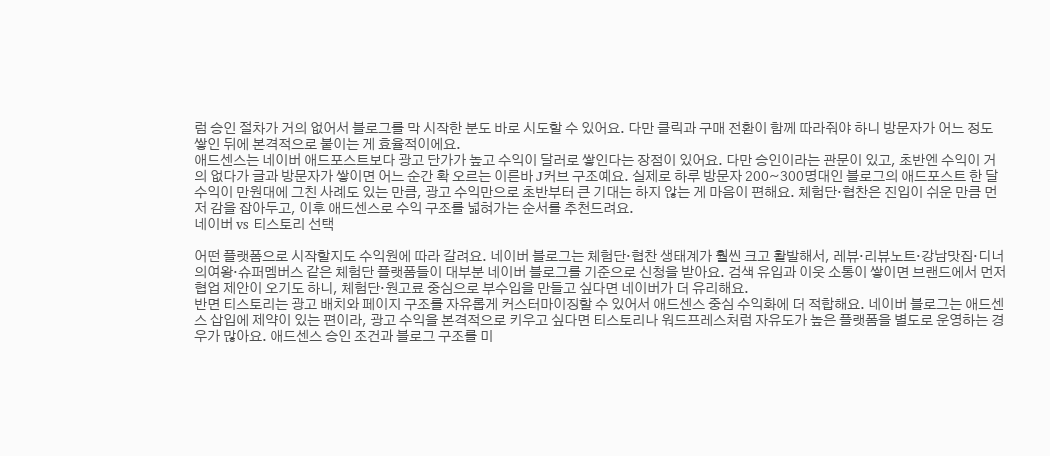럼 승인 절차가 거의 없어서 블로그를 막 시작한 분도 바로 시도할 수 있어요. 다만 클릭과 구매 전환이 함께 따라줘야 하니 방문자가 어느 정도 쌓인 뒤에 본격적으로 붙이는 게 효율적이에요.
애드센스는 네이버 애드포스트보다 광고 단가가 높고 수익이 달러로 쌓인다는 장점이 있어요. 다만 승인이라는 관문이 있고, 초반엔 수익이 거의 없다가 글과 방문자가 쌓이면 어느 순간 확 오르는 이른바 J커브 구조예요. 실제로 하루 방문자 200~300명대인 블로그의 애드포스트 한 달 수익이 만원대에 그친 사례도 있는 만큼, 광고 수익만으로 초반부터 큰 기대는 하지 않는 게 마음이 편해요. 체험단·협찬은 진입이 쉬운 만큼 먼저 감을 잡아두고, 이후 애드센스로 수익 구조를 넓혀가는 순서를 추천드려요.
네이버 vs 티스토리 선택

어떤 플랫폼으로 시작할지도 수익원에 따라 갈려요. 네이버 블로그는 체험단·협찬 생태계가 훨씬 크고 활발해서, 레뷰·리뷰노트·강남맛집·디너의여왕·슈퍼멤버스 같은 체험단 플랫폼들이 대부분 네이버 블로그를 기준으로 신청을 받아요. 검색 유입과 이웃 소통이 쌓이면 브랜드에서 먼저 협업 제안이 오기도 하니, 체험단·원고료 중심으로 부수입을 만들고 싶다면 네이버가 더 유리해요.
반면 티스토리는 광고 배치와 페이지 구조를 자유롭게 커스터마이징할 수 있어서 애드센스 중심 수익화에 더 적합해요. 네이버 블로그는 애드센스 삽입에 제약이 있는 편이라, 광고 수익을 본격적으로 키우고 싶다면 티스토리나 워드프레스처럼 자유도가 높은 플랫폼을 별도로 운영하는 경우가 많아요. 애드센스 승인 조건과 블로그 구조를 미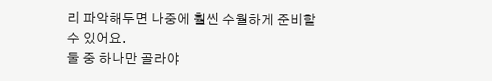리 파악해두면 나중에 훨씬 수월하게 준비할 수 있어요.
둘 중 하나만 골라야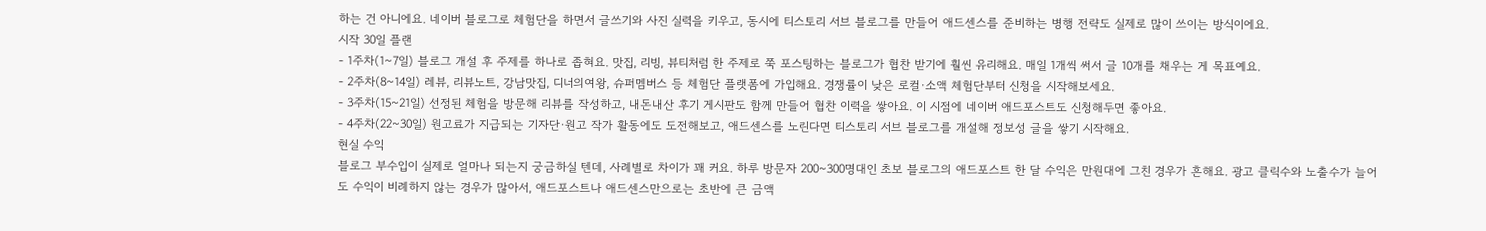하는 건 아니에요. 네이버 블로그로 체험단을 하면서 글쓰기와 사진 실력을 키우고, 동시에 티스토리 서브 블로그를 만들어 애드센스를 준비하는 병행 전략도 실제로 많이 쓰이는 방식이에요.
시작 30일 플랜
- 1주차(1~7일) 블로그 개설 후 주제를 하나로 좁혀요. 맛집, 리빙, 뷰티처럼 한 주제로 쭉 포스팅하는 블로그가 협찬 받기에 훨씬 유리해요. 매일 1개씩 써서 글 10개를 채우는 게 목표예요.
- 2주차(8~14일) 레뷰, 리뷰노트, 강남맛집, 디너의여왕, 슈퍼멤버스 등 체험단 플랫폼에 가입해요. 경쟁률이 낮은 로컬·소액 체험단부터 신청을 시작해보세요.
- 3주차(15~21일) 선정된 체험을 방문해 리뷰를 작성하고, 내돈내산 후기 게시판도 함께 만들어 협찬 이력을 쌓아요. 이 시점에 네이버 애드포스트도 신청해두면 좋아요.
- 4주차(22~30일) 원고료가 지급되는 기자단·원고 작가 활동에도 도전해보고, 애드센스를 노린다면 티스토리 서브 블로그를 개설해 정보성 글을 쌓기 시작해요.
현실 수익
블로그 부수입이 실제로 얼마나 되는지 궁금하실 텐데, 사례별로 차이가 꽤 커요. 하루 방문자 200~300명대인 초보 블로그의 애드포스트 한 달 수익은 만원대에 그친 경우가 흔해요. 광고 클릭수와 노출수가 늘어도 수익이 비례하지 않는 경우가 많아서, 애드포스트나 애드센스만으로는 초반에 큰 금액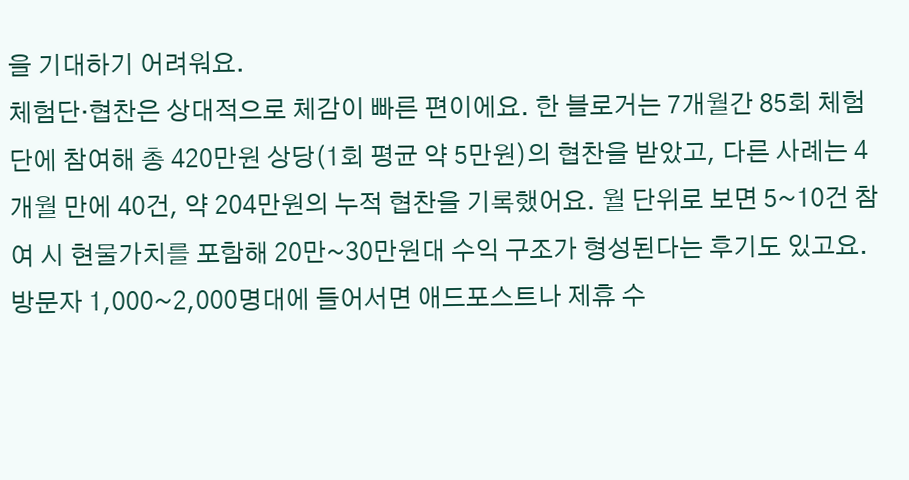을 기대하기 어려워요.
체험단·협찬은 상대적으로 체감이 빠른 편이에요. 한 블로거는 7개월간 85회 체험단에 참여해 총 420만원 상당(1회 평균 약 5만원)의 협찬을 받았고, 다른 사례는 4개월 만에 40건, 약 204만원의 누적 협찬을 기록했어요. 월 단위로 보면 5~10건 참여 시 현물가치를 포함해 20만~30만원대 수익 구조가 형성된다는 후기도 있고요.
방문자 1,000~2,000명대에 들어서면 애드포스트나 제휴 수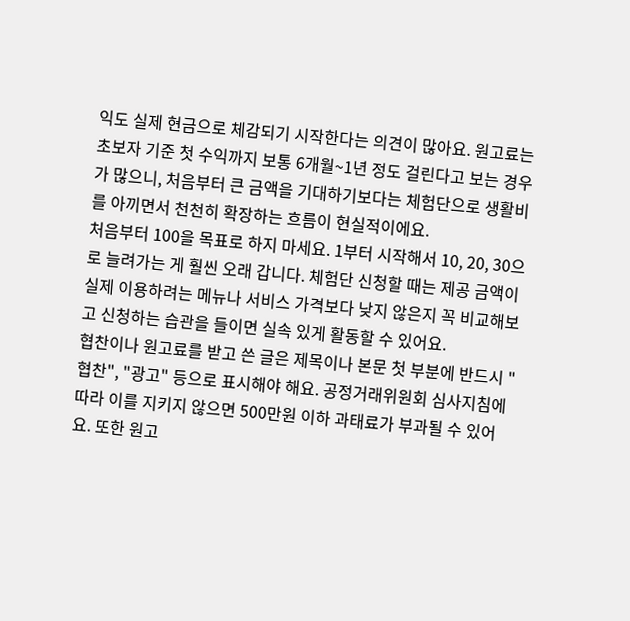익도 실제 현금으로 체감되기 시작한다는 의견이 많아요. 원고료는 초보자 기준 첫 수익까지 보통 6개월~1년 정도 걸린다고 보는 경우가 많으니, 처음부터 큰 금액을 기대하기보다는 체험단으로 생활비를 아끼면서 천천히 확장하는 흐름이 현실적이에요.
처음부터 100을 목표로 하지 마세요. 1부터 시작해서 10, 20, 30으로 늘려가는 게 훨씬 오래 갑니다. 체험단 신청할 때는 제공 금액이 실제 이용하려는 메뉴나 서비스 가격보다 낮지 않은지 꼭 비교해보고 신청하는 습관을 들이면 실속 있게 활동할 수 있어요.
협찬이나 원고료를 받고 쓴 글은 제목이나 본문 첫 부분에 반드시 "협찬", "광고" 등으로 표시해야 해요. 공정거래위원회 심사지침에 따라 이를 지키지 않으면 500만원 이하 과태료가 부과될 수 있어요. 또한 원고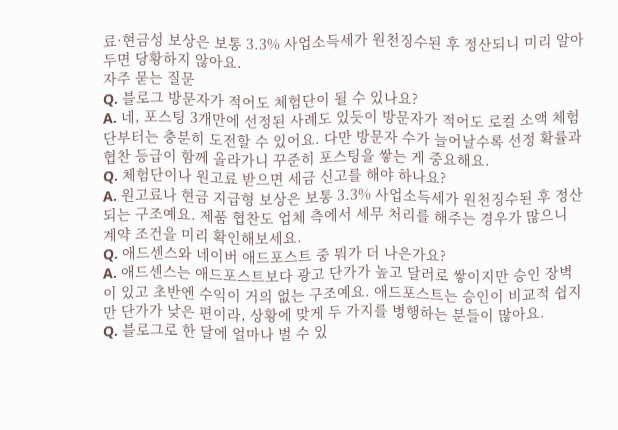료·현금성 보상은 보통 3.3% 사업소득세가 원천징수된 후 정산되니 미리 알아두면 당황하지 않아요.
자주 묻는 질문
Q. 블로그 방문자가 적어도 체험단이 될 수 있나요?
A. 네, 포스팅 3개만에 선정된 사례도 있듯이 방문자가 적어도 로컬 소액 체험단부터는 충분히 도전할 수 있어요. 다만 방문자 수가 늘어날수록 선정 확률과 협찬 등급이 함께 올라가니 꾸준히 포스팅을 쌓는 게 중요해요.
Q. 체험단이나 원고료 받으면 세금 신고를 해야 하나요?
A. 원고료나 현금 지급형 보상은 보통 3.3% 사업소득세가 원천징수된 후 정산되는 구조예요. 제품 협찬도 업체 측에서 세무 처리를 해주는 경우가 많으니 계약 조건을 미리 확인해보세요.
Q. 애드센스와 네이버 애드포스트 중 뭐가 더 나은가요?
A. 애드센스는 애드포스트보다 광고 단가가 높고 달러로 쌓이지만 승인 장벽이 있고 초반엔 수익이 거의 없는 구조예요. 애드포스트는 승인이 비교적 쉽지만 단가가 낮은 편이라, 상황에 맞게 두 가지를 병행하는 분들이 많아요.
Q. 블로그로 한 달에 얼마나 벌 수 있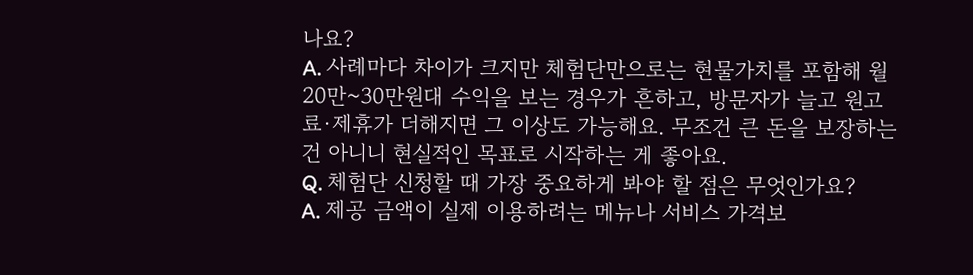나요?
A. 사례마다 차이가 크지만 체험단만으로는 현물가치를 포함해 월 20만~30만원대 수익을 보는 경우가 흔하고, 방문자가 늘고 원고료·제휴가 더해지면 그 이상도 가능해요. 무조건 큰 돈을 보장하는 건 아니니 현실적인 목표로 시작하는 게 좋아요.
Q. 체험단 신청할 때 가장 중요하게 봐야 할 점은 무엇인가요?
A. 제공 금액이 실제 이용하려는 메뉴나 서비스 가격보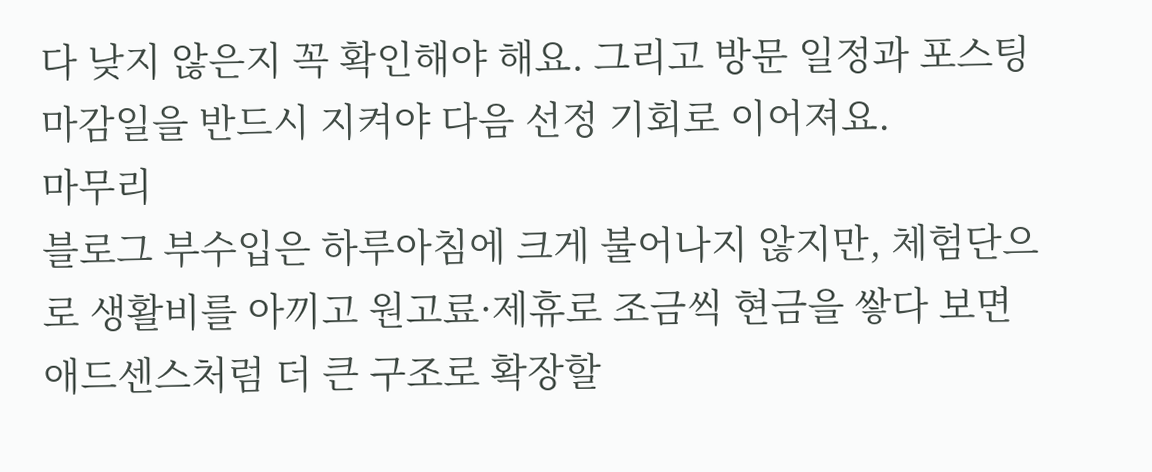다 낮지 않은지 꼭 확인해야 해요. 그리고 방문 일정과 포스팅 마감일을 반드시 지켜야 다음 선정 기회로 이어져요.
마무리
블로그 부수입은 하루아침에 크게 불어나지 않지만, 체험단으로 생활비를 아끼고 원고료·제휴로 조금씩 현금을 쌓다 보면 애드센스처럼 더 큰 구조로 확장할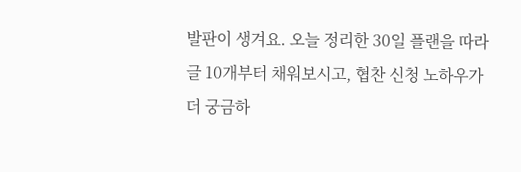발판이 생겨요. 오늘 정리한 30일 플랜을 따라 글 10개부터 채워보시고, 협찬 신청 노하우가 더 궁금하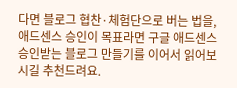다면 블로그 협찬·체험단으로 버는 법을, 애드센스 승인이 목표라면 구글 애드센스 승인받는 블로그 만들기를 이어서 읽어보시길 추천드려요.